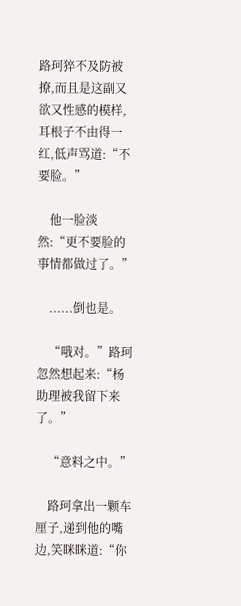路珂猝不及防被撩,而且是这副又欲又性感的模样,耳根子不由得一红,低声骂道:“不要脸。”

    他一脸淡然:“更不要脸的事情都做过了。”

    ......倒也是。

    “哦对。”路珂忽然想起来:“杨助理被我留下来了。”

    “意料之中。”

    路珂拿出一颗车厘子,递到他的嘴边,笑眯眯道:“你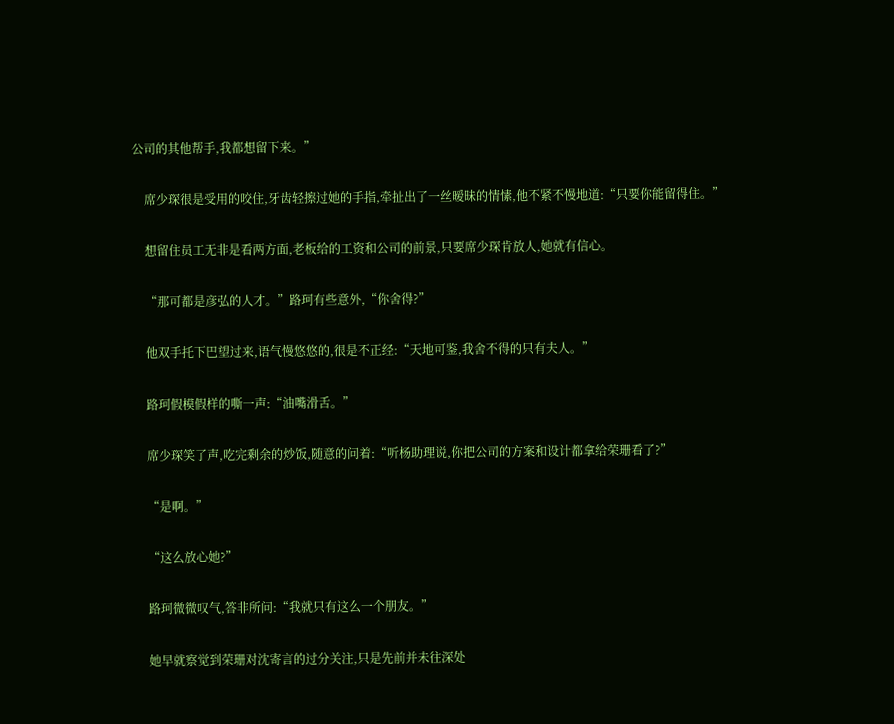公司的其他帮手,我都想留下来。”

    席少琛很是受用的咬住,牙齿轻擦过她的手指,牵扯出了一丝暧昧的情愫,他不紧不慢地道:“只要你能留得住。”

    想留住员工无非是看两方面,老板给的工资和公司的前景,只要席少琛肯放人,她就有信心。

    “那可都是彦弘的人才。”路珂有些意外,“你舍得?”

    他双手托下巴望过来,语气慢悠悠的,很是不正经:“天地可鉴,我舍不得的只有夫人。”

    路珂假模假样的嘶一声:“油嘴滑舌。”

    席少琛笑了声,吃完剩余的炒饭,随意的问着:“听杨助理说,你把公司的方案和设计都拿给荣珊看了?”

    “是啊。”

    “这么放心她?”

    路珂微微叹气,答非所问:“我就只有这么一个朋友。”

    她早就察觉到荣珊对沈寄言的过分关注,只是先前并未往深处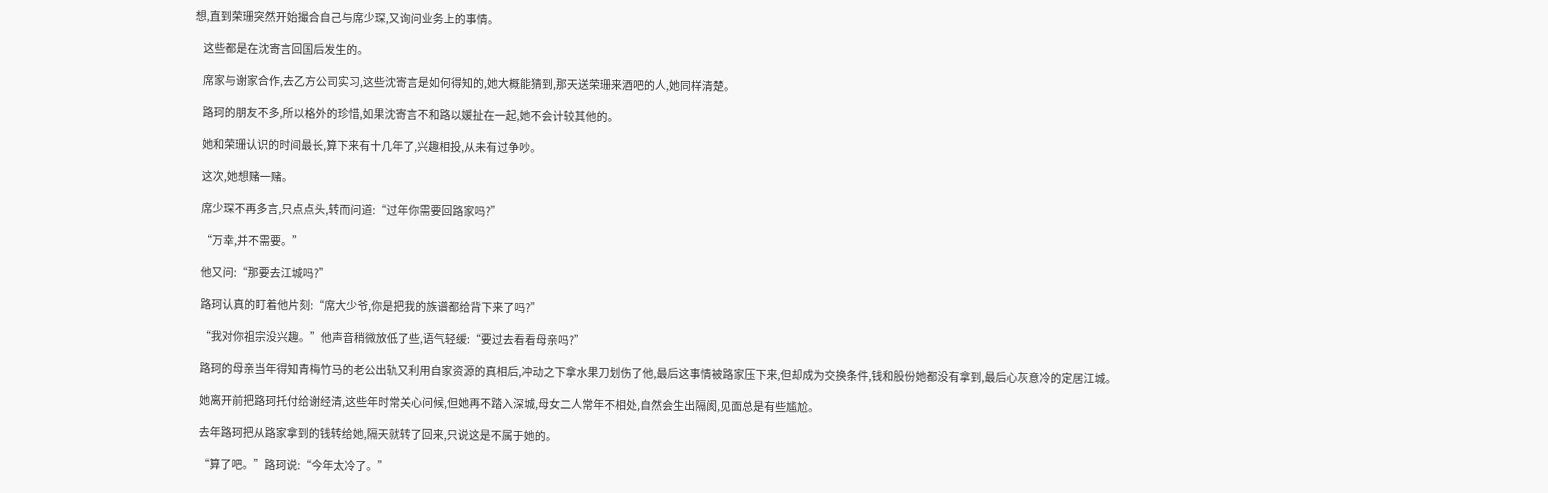想,直到荣珊突然开始撮合自己与席少琛,又询问业务上的事情。

    这些都是在沈寄言回国后发生的。

    席家与谢家合作,去乙方公司实习,这些沈寄言是如何得知的,她大概能猜到,那天送荣珊来酒吧的人,她同样清楚。

    路珂的朋友不多,所以格外的珍惜,如果沈寄言不和路以媛扯在一起,她不会计较其他的。

    她和荣珊认识的时间最长,算下来有十几年了,兴趣相投,从未有过争吵。

    这次,她想赌一赌。

    席少琛不再多言,只点点头,转而问道:“过年你需要回路家吗?”

    “万幸,并不需要。”

    他又问:“那要去江城吗?”

    路珂认真的盯着他片刻:“席大少爷,你是把我的族谱都给背下来了吗?”

    “我对你祖宗没兴趣。”他声音稍微放低了些,语气轻缓:“要过去看看母亲吗?”

    路珂的母亲当年得知青梅竹马的老公出轨又利用自家资源的真相后,冲动之下拿水果刀划伤了他,最后这事情被路家压下来,但却成为交换条件,钱和股份她都没有拿到,最后心灰意冷的定居江城。

    她离开前把路珂托付给谢经清,这些年时常关心问候,但她再不踏入深城,母女二人常年不相处,自然会生出隔阂,见面总是有些尴尬。

    去年路珂把从路家拿到的钱转给她,隔天就转了回来,只说这是不属于她的。

    “算了吧。”路珂说:“今年太冷了。”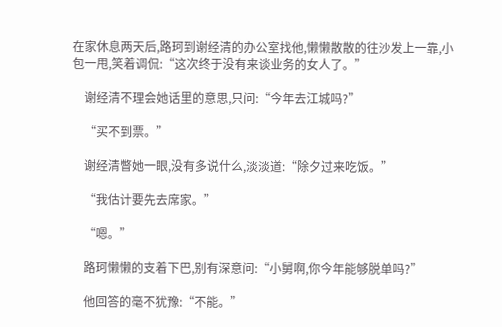在家休息两天后,路珂到谢经清的办公室找他,懒懒散散的往沙发上一靠,小包一甩,笑着调侃:“这次终于没有来谈业务的女人了。”

    谢经清不理会她话里的意思,只问:“今年去江城吗?”

    “买不到票。”

    谢经清瞥她一眼,没有多说什么,淡淡道:“除夕过来吃饭。”

    “我估计要先去席家。”

    “嗯。”

    路珂懒懒的支着下巴,别有深意问:“小舅啊,你今年能够脱单吗?”

    他回答的毫不犹豫:“不能。”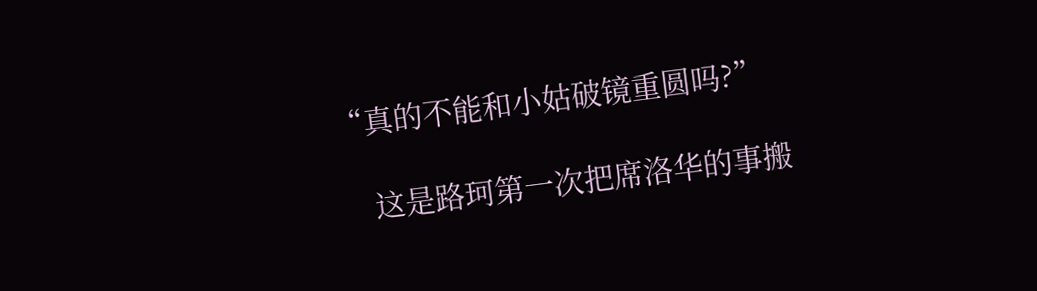“真的不能和小姑破镜重圆吗?”

    这是路珂第一次把席洛华的事搬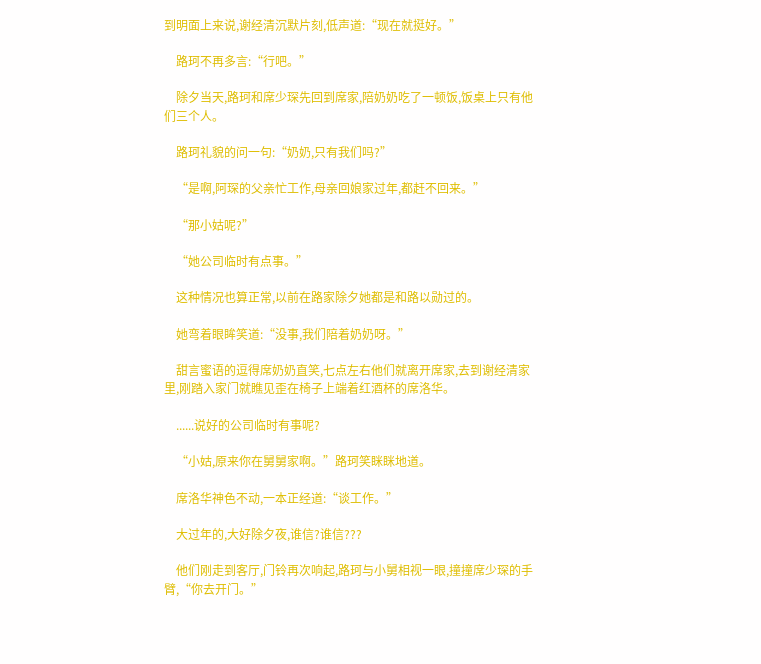到明面上来说,谢经清沉默片刻,低声道:“现在就挺好。”

    路珂不再多言:“行吧。”

    除夕当天,路珂和席少琛先回到席家,陪奶奶吃了一顿饭,饭桌上只有他们三个人。

    路珂礼貌的问一句:“奶奶,只有我们吗?”

    “是啊,阿琛的父亲忙工作,母亲回娘家过年,都赶不回来。”

    “那小姑呢?”

    “她公司临时有点事。”

    这种情况也算正常,以前在路家除夕她都是和路以勋过的。

    她弯着眼眸笑道:“没事,我们陪着奶奶呀。”

    甜言蜜语的逗得席奶奶直笑,七点左右他们就离开席家,去到谢经清家里,刚踏入家门就瞧见歪在椅子上端着红酒杯的席洛华。

    ......说好的公司临时有事呢?

    “小姑,原来你在舅舅家啊。”路珂笑眯眯地道。

    席洛华神色不动,一本正经道:“谈工作。”

    大过年的,大好除夕夜,谁信?谁信???

    他们刚走到客厅,门铃再次响起,路珂与小舅相视一眼,撞撞席少琛的手臂,“你去开门。”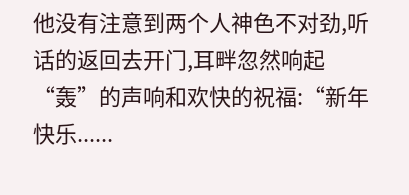他没有注意到两个人神色不对劲,听话的返回去开门,耳畔忽然响起“轰”的声响和欢快的祝福:“新年快乐......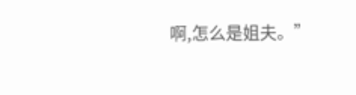啊,怎么是姐夫。”